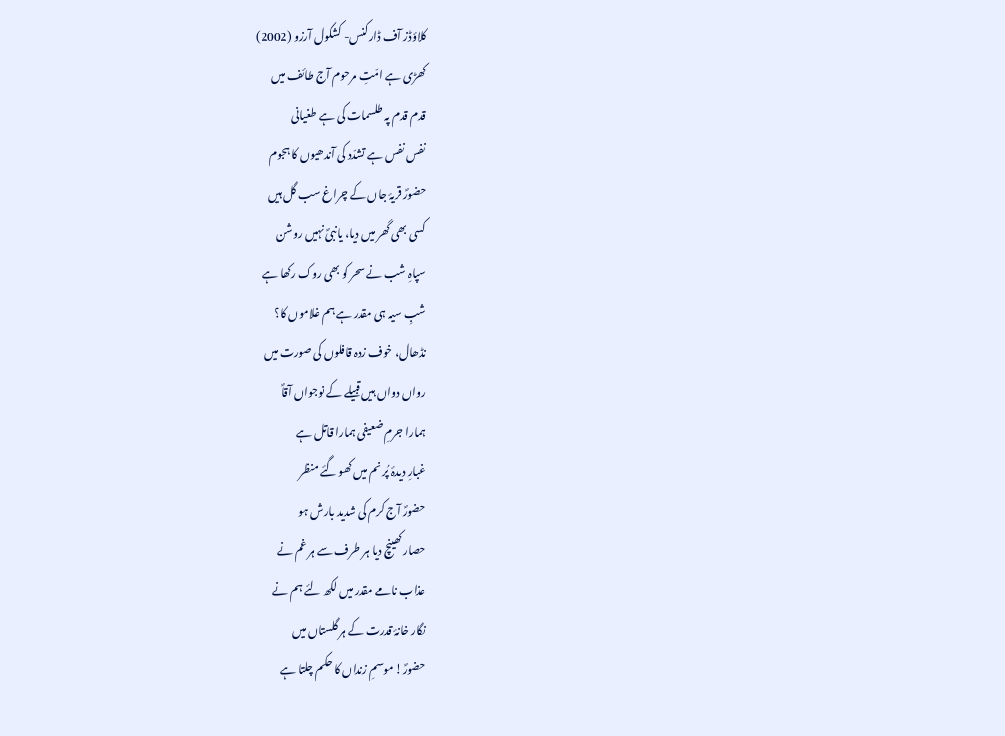کلاؤڈز آف ڈارکنس- کشکول آرزو (2002)
کھڑی ہے امّتِ مرحوم آج طائف میں
قدم قدم پہ طلسمات کی ہے طغیانی
نفس نفس ہے تشدّد کی آندھیوں کا ہجوم
حضورؐ قریۂ جاں کے چراغ سب گل ہیں
کسی بھی گھر میں دیا، یانبیؐ نہیں روشن
سپاہِ شب نے سحر کو بھی روک رکھا ہے
شبِ سیہ ہی مقدر ہے ہم غلاموں کا؟
نڈھال، خوف زدہ قافلوں کی صورت میں
رواں دواں ہیں قبیلے کے نوجواں آقاؐ
ہمارا جرمِ ضعیفی ہمارا قاتل ہے
غبارِ دیدۂ پُر نم میں کھو گئے منظر
حضورؐ آج کرم کی شدید بارش ہو
حصار کھینچ دیا ہر طرف سے ہر غم نے
عذاب نامے مقدر میں لکھ لئے ہم نے
نگار خانۂ قدرت کے ہر گلستاں میں
حضورؐ! موسمِ زنداں کا حکم چلتا ہے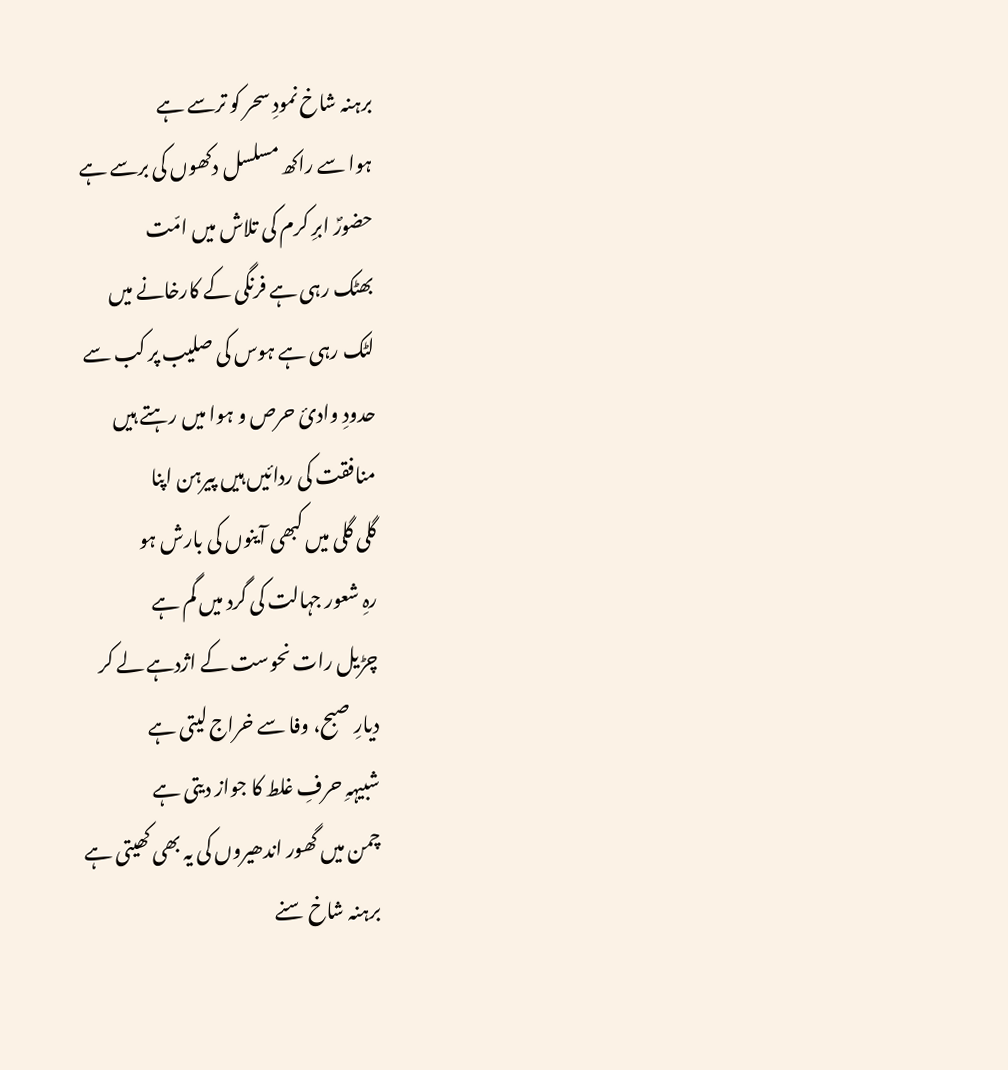برہنہ شاخ نمودِ سحر کو ترسے ہے
ہوا سے راکھ مسلسل دکھوں کی برسے ہے
حضورؐ ابرِ کرم کی تلاش میں امّت
بھٹک رہی ہے فرنگی کے کارخانے میں
لٹک رہی ہے ہوس کی صلیب پر کب سے
حدودِ وادیٔ حرص و ہوا میں رہتے ہیں
منافقت کی ردائیں ہیں پیرہن اپنا
گلی گلی میں کبھی آینوں کی بارش ہو
رہِ شعور جہالت کی گرد میں گم ہے
چڑیل رات نحوست کے اژدہے لے کر
دیارِ صبح، وفا سے خراج لیتی ہے
شبیہہِ حرفِ غلط کا جواز دیتی ہے
چمن میں گھور اندھیروں کی یہ بھی کھیتی ہے
برہنہ شاخ سنے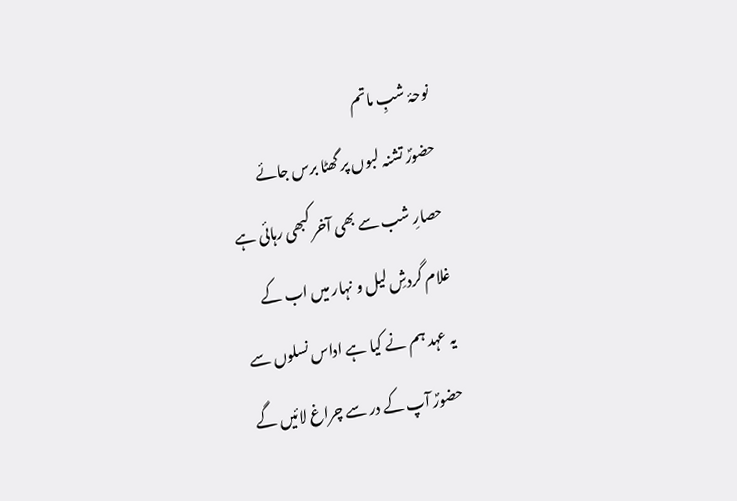نوحۂ شبِ ماتم
حضورؐ تشنہ لبوں پر گھٹا برس جائے
حصارِ شب سے بھی آخر کبھی رہائی ہے
غلام گردشِ لیل و نہار میں اب کے
یہ عہد ہم نے کیا ہے اداس نسلوں سے
حضورؐ آپ کے در سے چراغ لائیں گے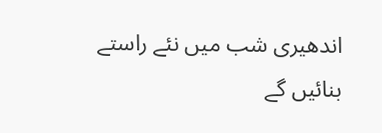اندھیری شب میں نئے راستے بنائیں گے